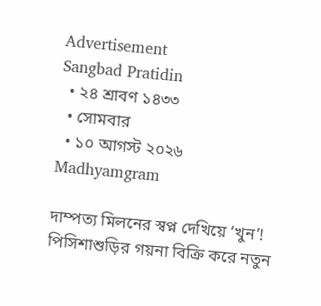Advertisement
Sangbad Pratidin
  • ২৪ শ্রাবণ ১৪৩৩
  • সোমবার
  • ১০ আগস্ট ২০২৬
Madhyamgram

দাম্পত্য মিলনের স্বপ্ন দেখিয়ে ‘খুন’! পিসিশাশুড়ির গয়না বিক্রি করে নতুন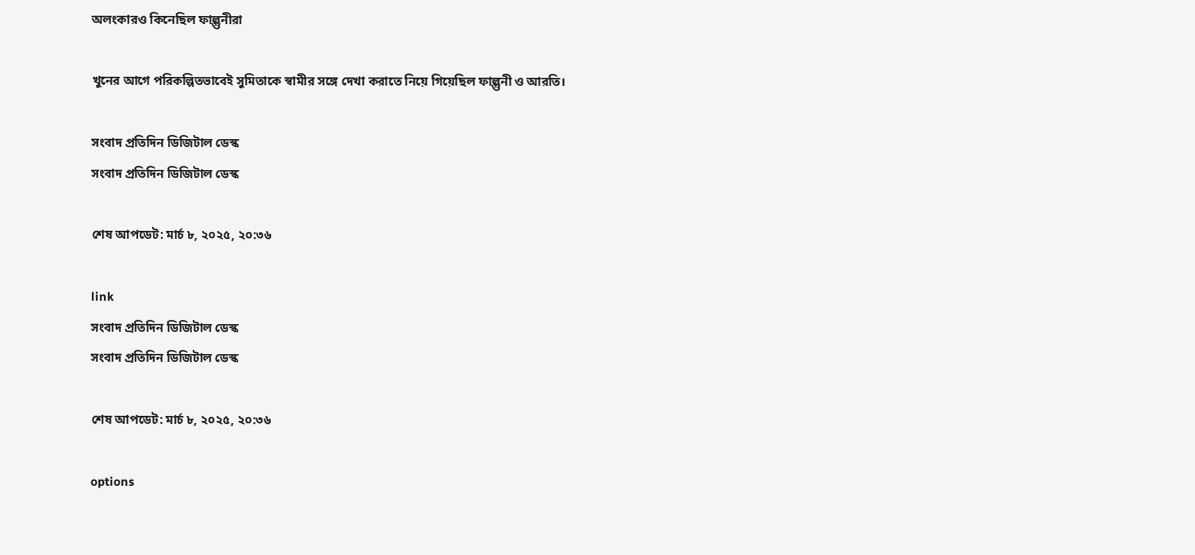অলংকারও কিনেছিল ফাল্গুনীরা

খুনের আগে পরিকল্পিতভাবেই সুমিতাকে স্বামীর সঙ্গে দেখা করাতে নিয়ে গিয়েছিল ফাল্গুনী ও আরতি।

সংবাদ প্রতিদিন ডিজিটাল ডেস্ক
সংবাদ প্রতিদিন ডিজিটাল ডেস্ক

শেষ আপডেট: মার্চ ৮, ২০২৫, ২০:৩৬

link
সংবাদ প্রতিদিন ডিজিটাল ডেস্ক
সংবাদ প্রতিদিন ডিজিটাল ডেস্ক

শেষ আপডেট: মার্চ ৮, ২০২৫, ২০:৩৬

options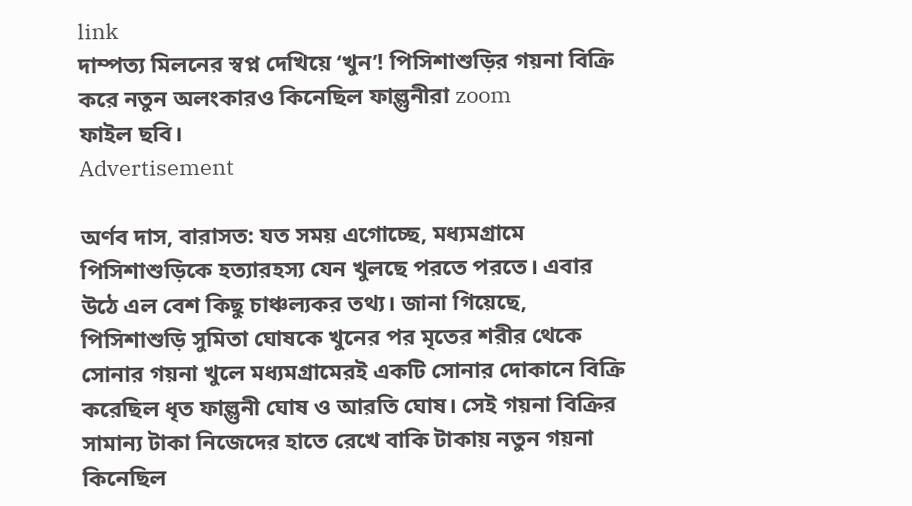link
দাম্পত্য মিলনের স্বপ্ন দেখিয়ে ‘খুন’! পিসিশাশুড়ির গয়না বিক্রি করে নতুন অলংকারও কিনেছিল ফাল্গুনীরা zoom
ফাইল ছবি।
Advertisement

অর্ণব দাস, বারাসত: যত সময় এগোচ্ছে, মধ্যমগ্রামে পিসিশাশুড়িকে হত্যারহস্য যেন খুলছে পরতে পরতে। এবার উঠে এল বেশ কিছু চাঞ্চল্যকর তথ্য। জানা গিয়েছে, পিসিশাশুড়ি সুমিতা ঘোষকে খুনের পর মৃতের শরীর থেকে সোনার গয়না খুলে মধ্যমগ্রামেরই একটি সোনার দোকানে বিক্রি করেছিল ধৃত ফাল্গুনী ঘোষ ও আরতি ঘোষ। সেই গয়না বিক্রির সামান্য টাকা নিজেদের হাতে রেখে বাকি টাকায় নতুন গয়না কিনেছিল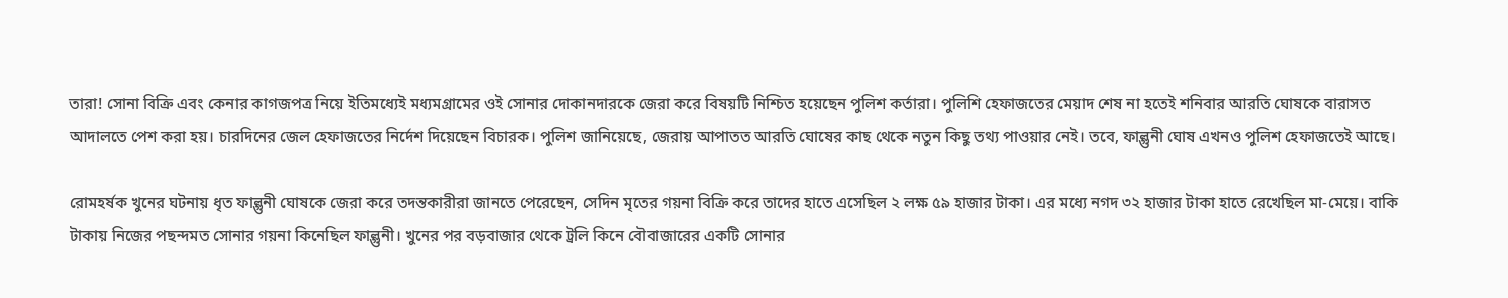তারা! সোনা বিক্রি এবং কেনার কাগজপত্র নিয়ে ইতিমধ্যেই মধ্যমগ্রামের ওই সোনার দোকানদারকে জেরা করে বিষয়টি নিশ্চিত হয়েছেন পুলিশ কর্তারা। পুলিশি হেফাজতের মেয়াদ শেষ না হতেই শনিবার আরতি ঘোষকে বারাসত আদালতে পেশ করা হয়। চারদিনের জেল হেফাজতের নির্দেশ দিয়েছেন বিচারক। পুলিশ জানিয়েছে, জেরায় আপাতত আরতি ঘোষের কাছ থেকে নতুন কিছু তথ্য পাওয়ার নেই। তবে, ফাল্গুনী ঘোষ এখনও পুলিশ হেফাজতেই আছে।

রোমহর্ষক খুনের ঘটনায় ধৃত ফাল্গুনী ঘোষকে জেরা করে তদন্তকারীরা জানতে পেরেছেন, সেদিন মৃতের গয়না বিক্রি করে তাদের হাতে এসেছিল ২ লক্ষ ৫৯ হাজার টাকা। এর মধ্যে নগদ ৩২ হাজার টাকা হাতে রেখেছিল মা-মেয়ে। বাকি টাকায় নিজের পছন্দমত সোনার গয়না কিনেছিল ফাল্গুনী। খুনের পর বড়বাজার থেকে ট্রলি কিনে বৌবাজারের একটি সোনার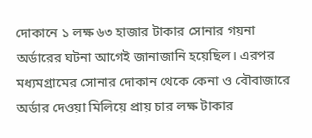দোকানে ১ লক্ষ ৬৩ হাজার টাকার সোনার গয়না অর্ডারের ঘটনা আগেই জানাজানি হয়েছিল। এরপর মধ্যমগ্রামের সোনার দোকান থেকে কেনা ও বৌবাজারে অর্ডার দেওয়া মিলিয়ে প্রায় চার লক্ষ টাকার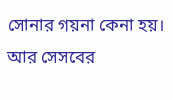সোনার গয়না কেনা হয়। আর সেসবের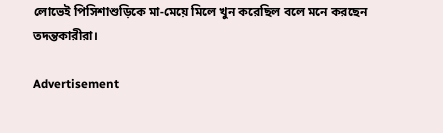লোভেই পিসিশাশুড়িকে মা-মেয়ে মিলে খুন করেছিল বলে মনে করছেন তদন্তকারীরা।

Advertisement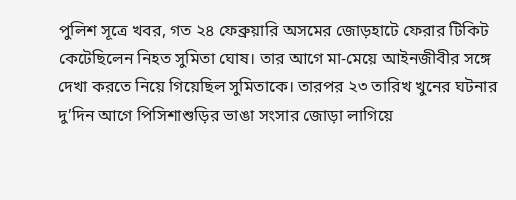পুলিশ সূত্রে খবর, গত ২৪ ফেব্রুয়ারি অসমের জোড়হাটে ফেরার টিকিট কেটেছিলেন নিহত সুমিতা ঘোষ। তার আগে মা-মেয়ে আইনজীবীর সঙ্গে দেখা করতে নিয়ে গিয়েছিল সুমিতাকে। তারপর ২৩ তারিখ খুনের ঘটনার দু’দিন আগে পিসিশাশুড়ির ভাঙা সংসার জোড়া লাগিয়ে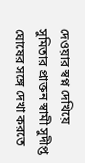দেওয়ার স্বপ্ন দেখিয়ে সুমিতার প্রাক্তন স্বামী সুদীপ্ত ঘোষের সঙ্গে দেখা করতে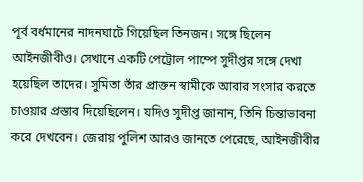পূর্ব বর্ধমানের নাদনঘাটে গিয়েছিল তিনজন। সঙ্গে ছিলেন আইনজীবীও। সেখানে একটি পেট্রোল পাম্পে সুদীপ্তর সঙ্গে দেখা হয়েছিল তাদের। সুমিতা তাঁর প্রাক্তন স্বামীকে আবার সংসার করতে চাওয়ার প্রস্তাব দিয়েছিলেন। যদিও সুদীপ্ত জানান, তিনি চিন্তাভাবনা করে দেখবেন। জেরায় পুলিশ আরও জানতে পেরেছে, আইনজীবীর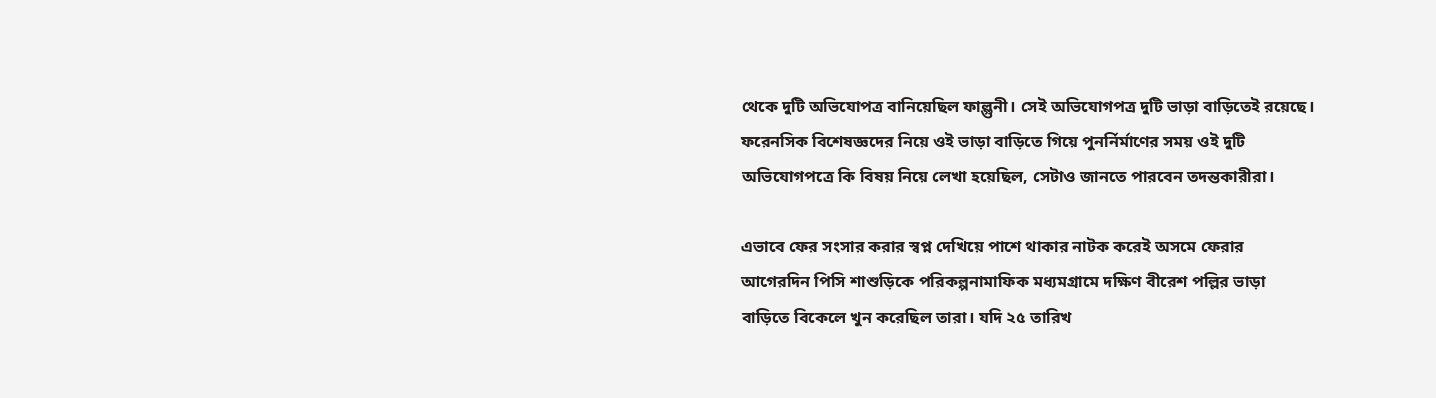থেকে দুটি অভিযোপত্র বানিয়েছিল ফাল্গুনী। সেই অভিযোগপত্র দুটি ভাড়া বাড়িতেই রয়েছে। ফরেনসিক বিশেষজ্ঞদের নিয়ে ওই ভাড়া বাড়িতে গিয়ে পুনর্নির্মাণের সময় ওই দুটি অভিযোগপত্রে কি বিষয় নিয়ে লেখা হয়েছিল, সেটাও জানতে পারবেন তদন্তকারীরা।

এভাবে ফের সংসার করার স্বপ্ন দেখিয়ে পাশে থাকার নাটক করেই অসমে ফেরার আগেরদিন পিসি শাশুড়িকে পরিকল্পনামাফিক মধ্যমগ্রামে দক্ষিণ বীরেশ পল্লির ভাড়া বাড়িতে বিকেলে খুন করেছিল তারা। যদি ২৫ তারিখ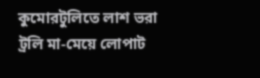কুমোরটুলিতে লাশ ভরা ট্রলি মা-মেয়ে লোপাট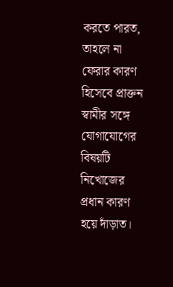করতে পারত, তাহলে না ফেরার কারণ হিসেবে প্রাক্তন স্বামীর সঙ্গে যোগাযোগের বিষয়টি নিখোজের প্রধান কারণ হয়ে দাঁড়াত।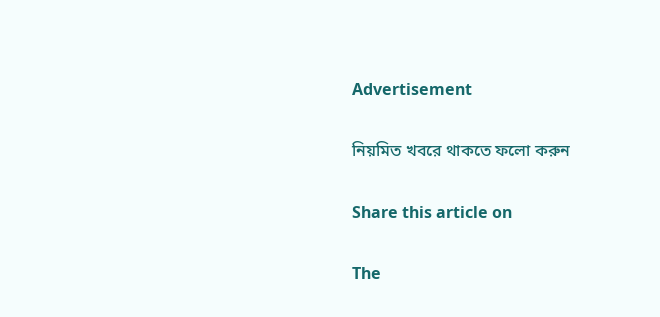Advertisement

নিয়মিত খবরে থাকতে ফলো করুন

Share this article on

The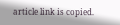article link is copied.